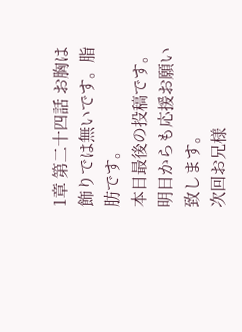1章 第二十四話 お胸は飾りでは無いです。脂肪です。
本日最後の投稿です。明日からも応援お願い致します。
次回お兄様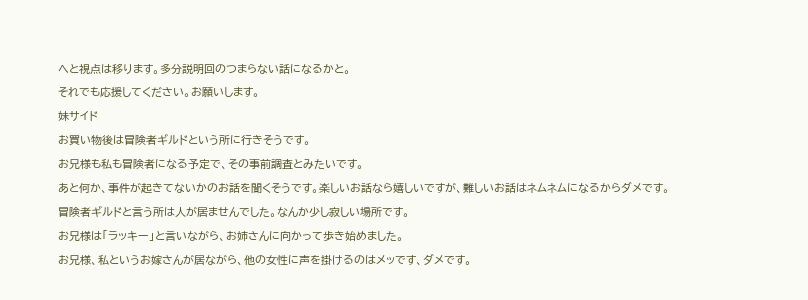へと視点は移ります。多分説明回のつまらない話になるかと。
それでも応援してください。お願いします。
妹サイド
お買い物後は冒険者ギルドという所に行きそうです。
お兄様も私も冒険者になる予定で、その事前調査とみたいです。
あと何か、事件が起きてないかのお話を聞くそうです。楽しいお話なら嬉しいですが、難しいお話はネムネムになるからダメです。
冒険者ギルドと言う所は人が居ませんでした。なんか少し寂しい場所です。
お兄様は「ラッキー」と言いながら、お姉さんに向かって歩き始めました。
お兄様、私というお嫁さんが居ながら、他の女性に声を掛けるのはメッです、ダメです。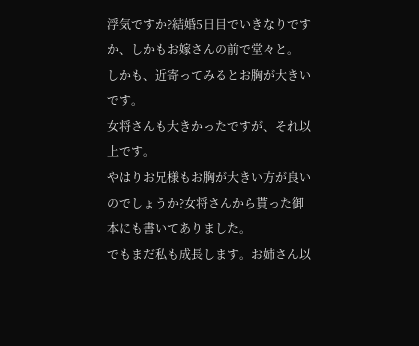浮気ですか?結婚5日目でいきなりですか、しかもお嫁さんの前で堂々と。
しかも、近寄ってみるとお胸が大きいです。
女将さんも大きかったですが、それ以上です。
やはりお兄様もお胸が大きい方が良いのでしょうか?女将さんから貰った御本にも書いてありました。
でもまだ私も成長します。お姉さん以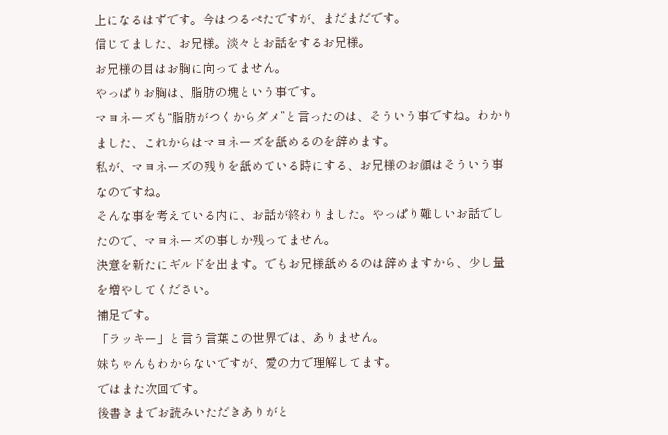上になるはずです。今はつるぺたですが、まだまだです。
信じてました、お兄様。淡々とお話をするお兄様。
お兄様の目はお胸に向ってません。
やっぱりお胸は、脂肪の塊という事です。
マヨネーズも“脂肪がつくからダメ”と言ったのは、そういう事ですね。わかりました、これからはマヨネーズを舐めるのを辞めます。
私が、マヨネーズの残りを舐めている時にする、お兄様のお顔はそういう事なのですね。
そんな事を考えている内に、お話が終わりました。やっぱり難しいお話でしたので、マヨネーズの事しか残ってません。
決意を新たにギルドを出ます。でもお兄様舐めるのは辞めますから、少し量を増やしてください。
補足です。
「ラッキー」と言う言葉この世界では、ありません。
妹ちゃんもわからないですが、愛の力で理解してます。
ではまた次回です。
後書きまでお読みいただきありがと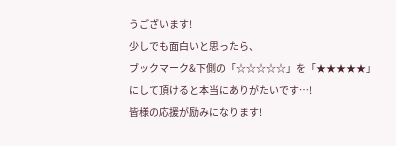うございます!
少しでも面白いと思ったら、
ブックマーク&下側の「☆☆☆☆☆」を「★★★★★」にして頂けると本当にありがたいです…!
皆様の応援が励みになります!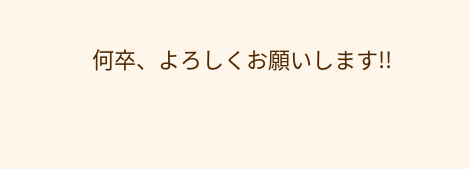何卒、よろしくお願いします!!